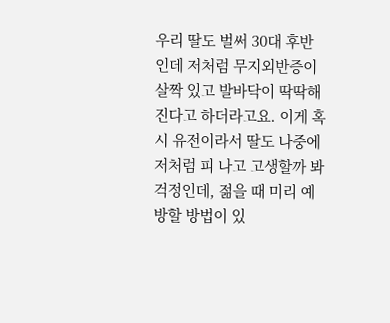우리 딸도 벌써 30대 후반인데 저처럼 무지외반증이 살짝 있고 발바닥이 딱딱해진다고 하더라고요. 이게 혹시 유전이라서 딸도 나중에 저처럼 피 나고 고생할까 봐 걱정인데, 젊을 때 미리 예방할 방법이 있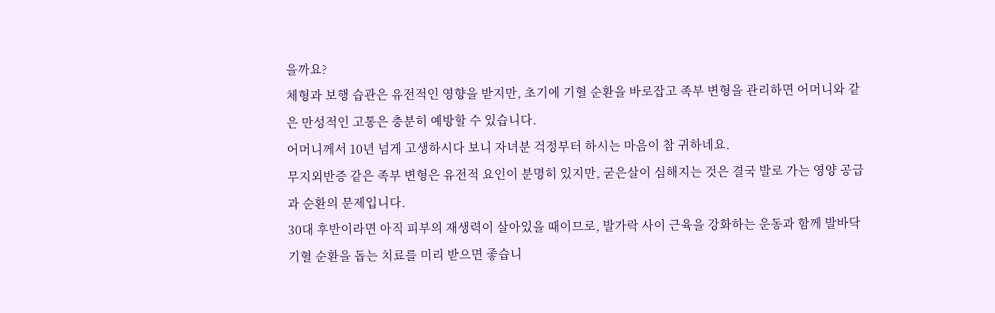을까요?
체형과 보행 습관은 유전적인 영향을 받지만, 초기에 기혈 순환을 바로잡고 족부 변형을 관리하면 어머니와 같은 만성적인 고통은 충분히 예방할 수 있습니다.
어머니께서 10년 넘게 고생하시다 보니 자녀분 걱정부터 하시는 마음이 참 귀하네요.
무지외반증 같은 족부 변형은 유전적 요인이 분명히 있지만, 굳은살이 심해지는 것은 결국 발로 가는 영양 공급과 순환의 문제입니다.
30대 후반이라면 아직 피부의 재생력이 살아있을 때이므로, 발가락 사이 근육을 강화하는 운동과 함께 발바닥 기혈 순환을 돕는 치료를 미리 받으면 좋습니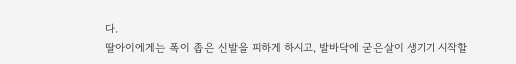다.
딸아이에게는 폭이 좁은 신발을 피하게 하시고, 발바닥에 굳은살이 생기기 시작할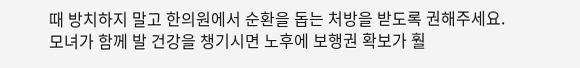때 방치하지 말고 한의원에서 순환을 돕는 처방을 받도록 권해주세요.
모녀가 함께 발 건강을 챙기시면 노후에 보행권 확보가 훨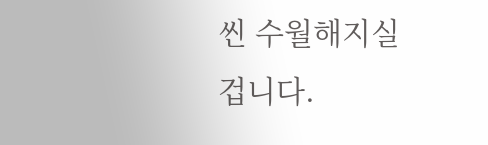씬 수월해지실 겁니다.